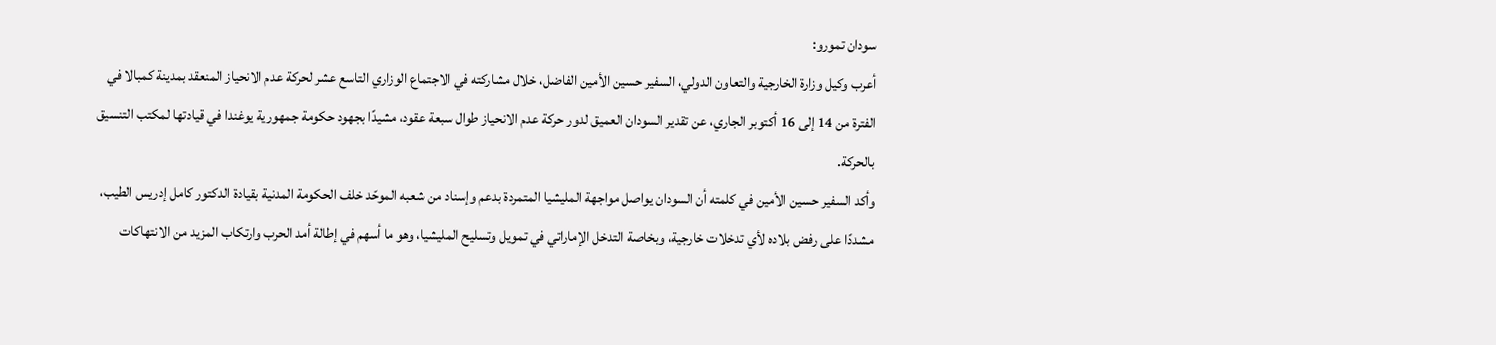سودان تمورو:
أعرب وكيل وزارة الخارجية والتعاون الدولي، السفير حسين الأمين الفاضل، خلال مشاركته في الاجتماع الوزاري التاسع عشر لحركة عدم الانحياز المنعقد بمدينة كمبالا في الفترة من 14 إلى 16 أكتوبر الجاري، عن تقدير السودان العميق لدور حركة عدم الانحياز طوال سبعة عقود، مشيدًا بجهود حكومة جمهورية يوغندا في قيادتها لمكتب التنسيق بالحركة.
وأكد السفير حسين الأمين في كلمته أن السودان يواصل مواجهة المليشيا المتمردة بدعم وإسناد من شعبه الموحّد خلف الحكومة المدنية بقيادة الدكتور كامل إدريس الطيب، مشددًا على رفض بلاده لأي تدخلات خارجية، وبخاصة التدخل الإماراتي في تمويل وتسليح المليشيا، وهو ما أسهم في إطالة أمد الحرب وارتكاب المزيد من الانتهاكات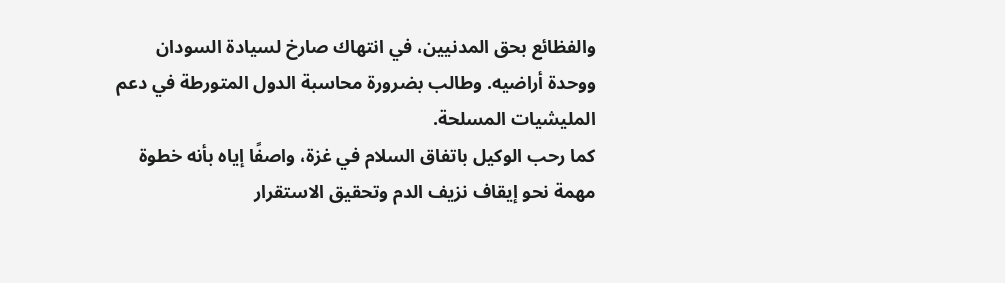والفظائع بحق المدنيين، في انتهاك صارخ لسيادة السودان ووحدة أراضيه. وطالب بضرورة محاسبة الدول المتورطة في دعم المليشيات المسلحة.
كما رحب الوكيل باتفاق السلام في غزة، واصفًا إياه بأنه خطوة مهمة نحو إيقاف نزيف الدم وتحقيق الاستقرار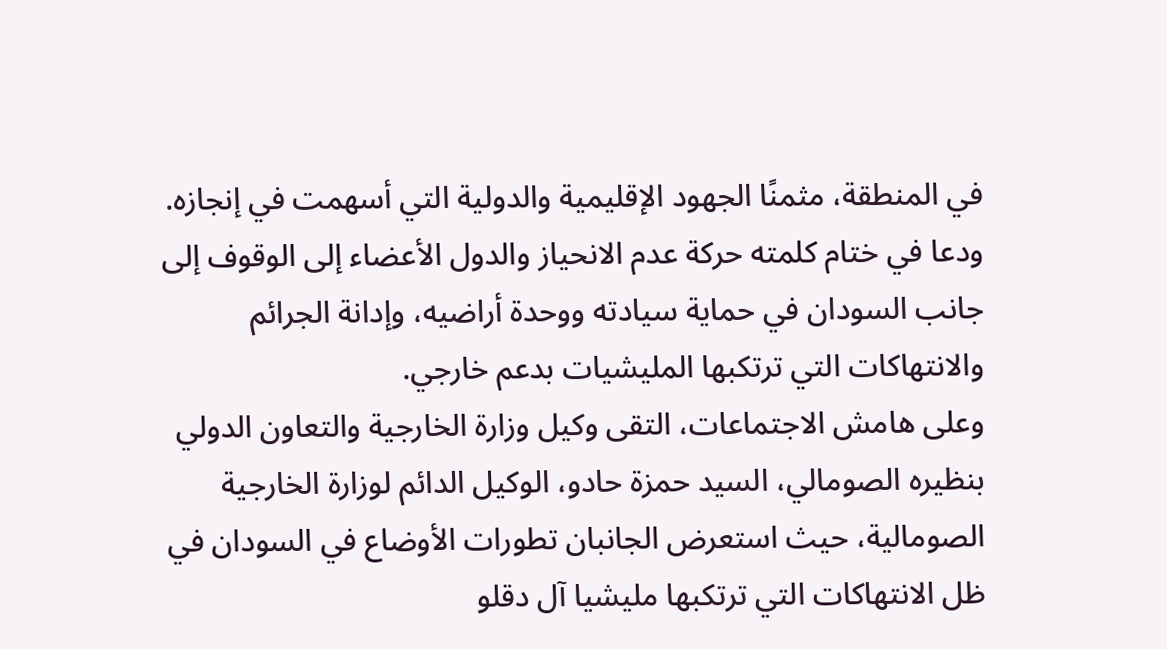في المنطقة، مثمنًا الجهود الإقليمية والدولية التي أسهمت في إنجازه. ودعا في ختام كلمته حركة عدم الانحياز والدول الأعضاء إلى الوقوف إلى جانب السودان في حماية سيادته ووحدة أراضيه، وإدانة الجرائم والانتهاكات التي ترتكبها المليشيات بدعم خارجي.
وعلى هامش الاجتماعات، التقى وكيل وزارة الخارجية والتعاون الدولي بنظيره الصومالي، السيد حمزة حادو، الوكيل الدائم لوزارة الخارجية الصومالية، حيث استعرض الجانبان تطورات الأوضاع في السودان في ظل الانتهاكات التي ترتكبها مليشيا آل دقلو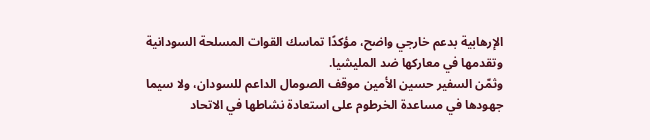الإرهابية بدعم خارجي واضح، مؤكدًا تماسك القوات المسلحة السودانية وتقدمها في معاركها ضد المليشيا.
وثمّن السفير حسين الأمين موقف الصومال الداعم للسودان، ولا سيما جهودها في مساعدة الخرطوم على استعادة نشاطها في الاتحاد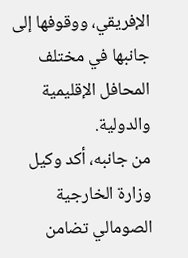الإفريقي، ووقوفها إلى جانبها في مختلف المحافل الإقليمية والدولية.
من جانبه، أكد وكيل وزارة الخارجية الصومالي تضامن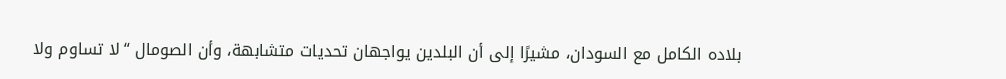بلاده الكامل مع السودان، مشيرًا إلى أن البلدين يواجهان تحديات متشابهة، وأن الصومال “لا تساوم ولا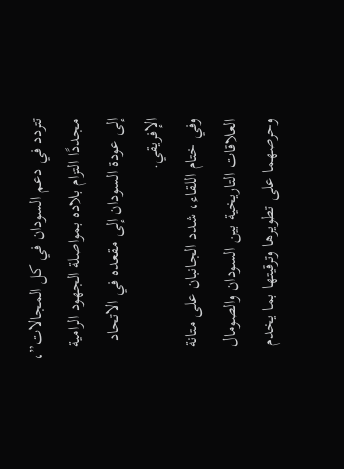تتردد في دعم السودان في كل المجالات”، مجددًا التزام بلاده بمواصلة الجهود الرامية إلى عودة السودان إلى مقعده في الاتحاد الإفريقي.
وفي ختام اللقاء، شدد الجانبان على متانة العلاقات التاريخية بين السودان والصومال وحرصهما على تطويرها وترقيتها بما يخدم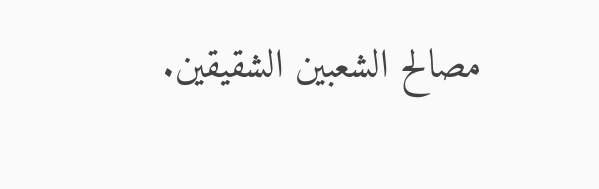مصالح الشعبين الشقيقين.